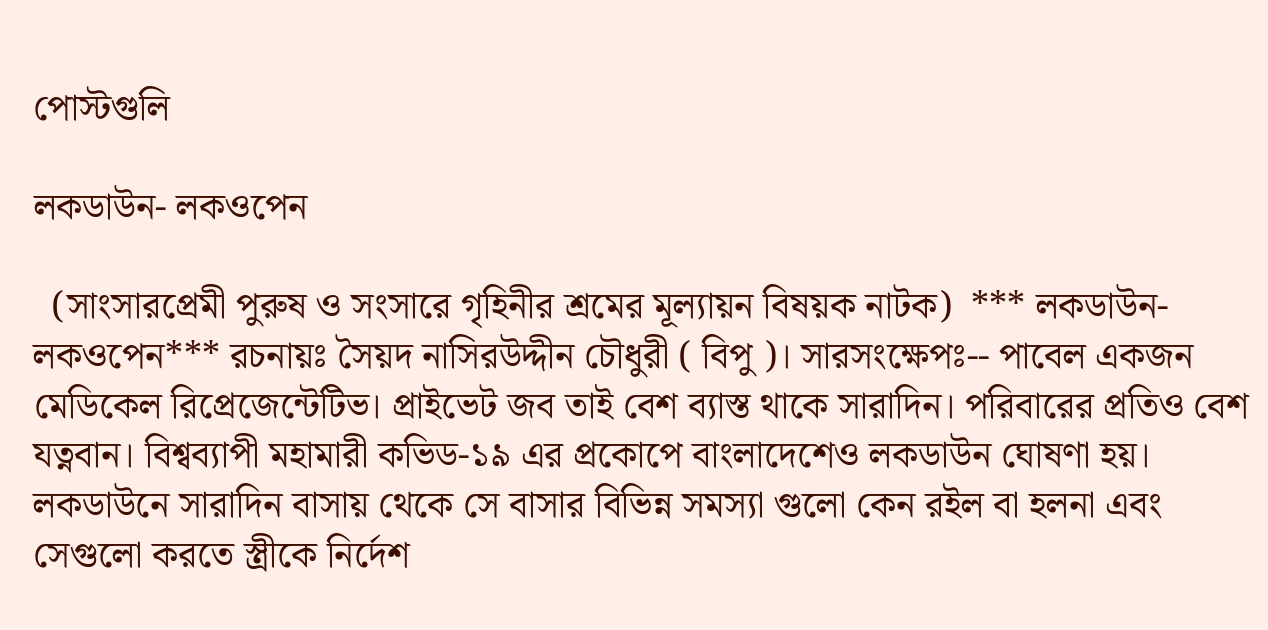পোস্টগুলি

লকডাউন- লকওপেন

  (সাংসারপ্রেমী পুরুষ ও সংসারে গৃহিনীর শ্রমের মূল্যায়ন বিষয়ক নাটক)  *** লকডাউন- লকওপেন*** রচনায়ঃ সৈয়দ নাসিরউদ্দীন চৌধুরী ( বিপু )। সারসংক্ষেপঃ-- পাবেল একজন মেডিকেল রিপ্রেজেন্টেটিভ। প্রাইভেট জব তাই বেশ ব্যাস্ত থাকে সারাদিন। পরিবারের প্রতিও বেশ যত্নবান। বিশ্বব্যাপী মহামারী কভিড-১৯ এর প্রকোপে বাংলাদেশেও লকডাউন ঘোষণা হয়। লকডাউনে সারাদিন বাসায় থেকে সে বাসার বিভিন্ন সমস্যা গুলো কেন রইল বা হলনা এবং সেগুলো করতে স্ত্রীকে নির্দেশ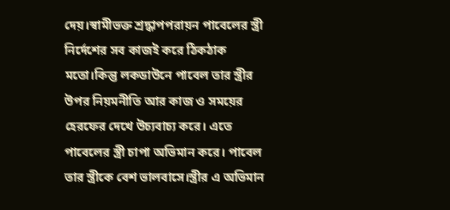দেয়।স্বামীভক্ত শ্রদ্ধাপপরায়ন পাবেলের স্ত্রী নির্দেশের সব কাজই করে ঠিকঠাক মতো।কিন্তু লকডাউনে পাবেল তার স্ত্রীর উপর নিয়মনীতি আর কাজ ও সময়ের হেরফের দেখে উচ্যবাচ্য করে। এতে পাবেলের স্ত্রী চাপা অভিমান করে। পাবেল তার স্ত্রীকে বেশ ভালবাসে।স্ত্রীর এ অভিমান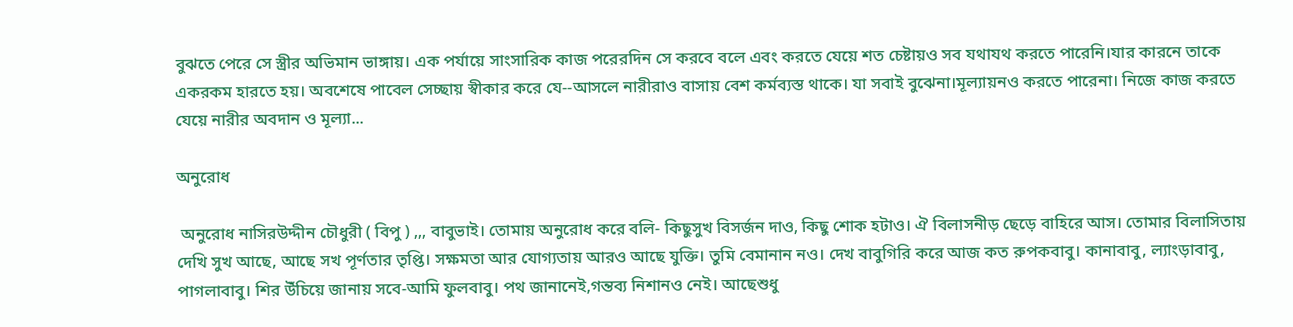বুঝতে পেরে সে স্ত্রীর অভিমান ভাঙ্গায়। এক পর্যায়ে সাংসারিক কাজ পরেরদিন সে করবে বলে এবং করতে যেয়ে শত চেষ্টায়ও সব যথাযথ করতে পারেনি।যার কারনে তাকে একরকম হারতে হয়। অবশেষে পাবেল সেচ্ছায় স্বীকার করে যে--আসলে নারীরাও বাসায় বেশ কর্মব্যস্ত থাকে। যা সবাই বুঝেনা।মূল্যায়নও করতে পারেনা। নিজে কাজ করতে যেয়ে নারীর অবদান ও মূল্যা...

অনুরোধ

 অনুরোধ নাসিরউদ্দীন চৌধুরী ( বিপু ) ,,, বাবুভাই। তোমায় অনুরোধ করে বলি- কিছুসুখ বিসর্জন দাও, কিছু শোক হটাও। ঐ বিলাসনীড় ছেড়ে বাহিরে আস। তোমার বিলাসিতায় দেখি সুখ আছে, আছে সখ পূর্ণতার তৃপ্তি। সক্ষমতা আর যোগ্যতায় আরও আছে যুক্তি। তুমি বেমানান নও। দেখ বাবুগিরি করে আজ কত রুপকবাবু। কানাবাবু, ল্যাংড়াবাবু, পাগলাবাবু। শির উঁচিয়ে জানায় সবে-আমি ফুলবাবু। পথ জানানেই,গন্তব্য নিশানও নেই। আছেশুধু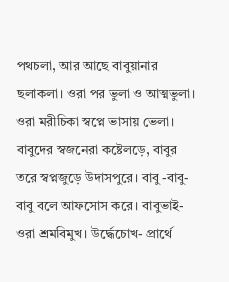পথচলা, আর আছে বাবুয়ানার  ছলাকলা। ওরা পর ভুলা ও আত্মভুলা। ওরা মরীচিকা স্বপ্নে ভাসায় ভেলা। বাবুদের স্বজনেরা কষ্টেলড়ে, বাবুর তরে স্বপ্নজুড়ে উদাসপুরে। বাবু -বাবু- বাবু বলে আফসোস করে। বাবুভাই- ওরা শ্রমবিমুখ। উর্দ্ধেচোখ- প্রার্থে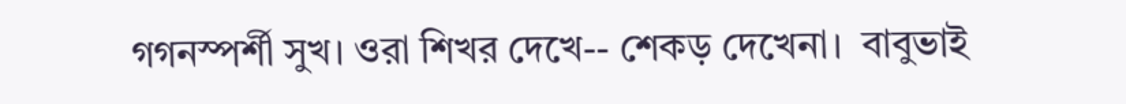গগনস্পর্শী সুখ। ওরা শিখর দেখে-- শেকড় দেখেনা।  বাবুভাই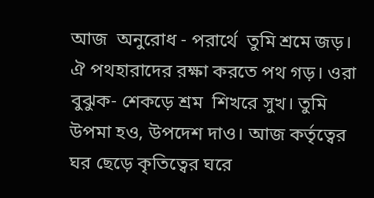আজ  অনুরোধ - পরার্থে  তুমি শ্রমে জড়। ঐ পথহারাদের রক্ষা করতে পথ গড়। ওরা  বুঝুক- শেকড়ে শ্রম  শিখরে সুখ। তুমি উপমা হও, উপদেশ দাও। আজ কর্তৃত্বের ঘর ছেড়ে কৃতিত্বের ঘরে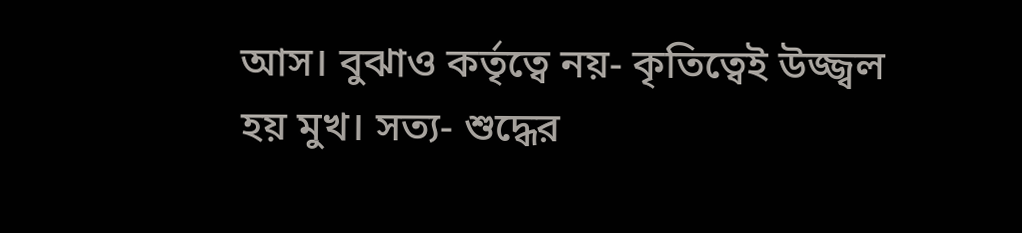আস। বুঝাও কর্তৃত্বে নয়- কৃতিত্বেই উজ্জ্বল  হয় মুখ। সত্য- শুদ্ধের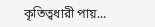কৃতিত্বধারী পায়...